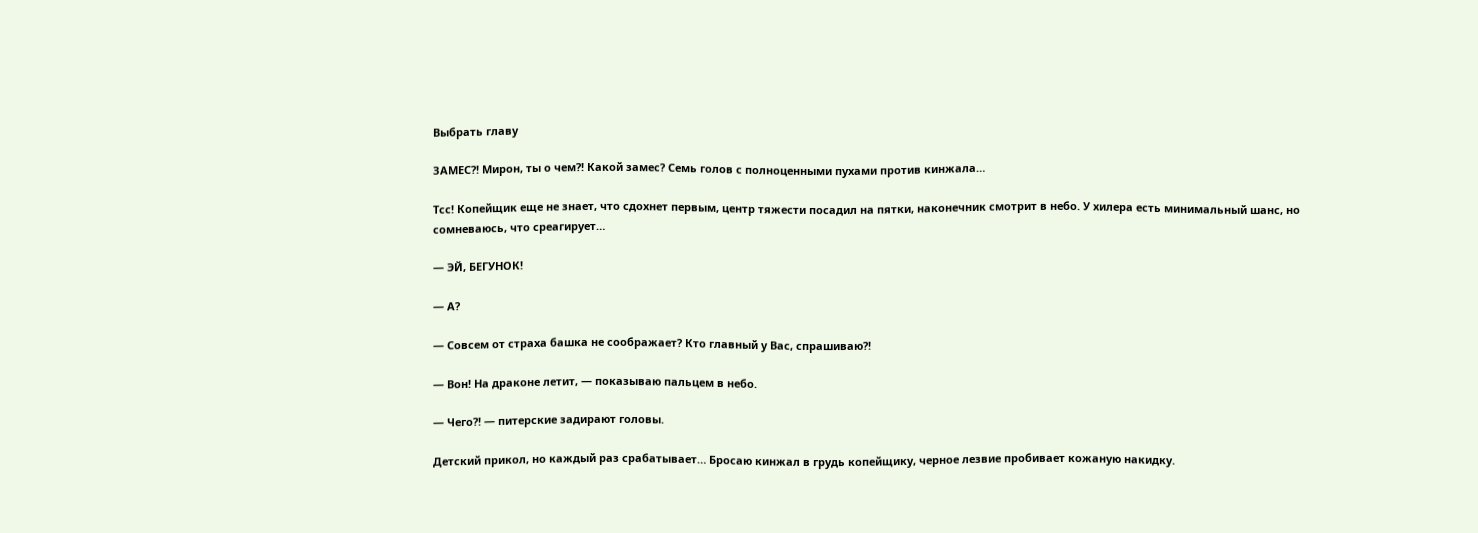Выбрать главу

ЗАМЕС?! Мирон, ты о чем?! Какой замес? Семь голов с полноценными пухами против кинжала…

Тсс! Копейщик еще не знает, что сдохнет первым, центр тяжести посадил на пятки, наконечник смотрит в небо. У хилера есть минимальный шанс, но сомневаюсь, что среагирует…

— ЭЙ, БЕГУНОК!

— А?

— Совсем от страха башка не соображает? Кто главный у Вас, спрашиваю?!

— Вон! На драконе летит, — показываю пальцем в небо.

— Чего?! — питерские задирают головы.

Детский прикол, но каждый раз срабатывает… Бросаю кинжал в грудь копейщику, черное лезвие пробивает кожаную накидку.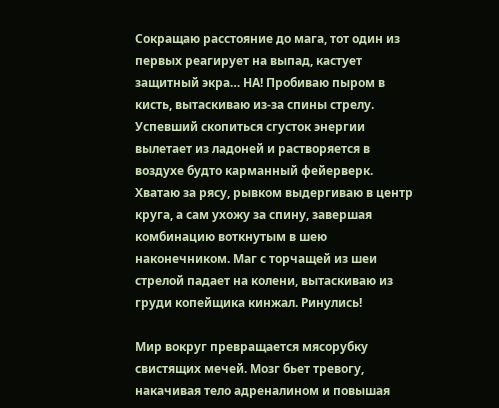Сокращаю расстояние до мага, тот один из первых реагирует на выпад, кастует защитный экра… НА! Пробиваю пыром в кисть, вытаскиваю из-за спины стрелу. Успевший скопиться сгусток энергии вылетает из ладоней и растворяется в воздухе будто карманный фейерверк. Хватаю за рясу, рывком выдергиваю в центр круга, а сам ухожу за спину, завершая комбинацию воткнутым в шею наконечником. Маг с торчащей из шеи стрелой падает на колени, вытаскиваю из груди копейщика кинжал. Ринулись!

Мир вокруг превращается мясорубку свистящих мечей. Мозг бьет тревогу, накачивая тело адреналином и повышая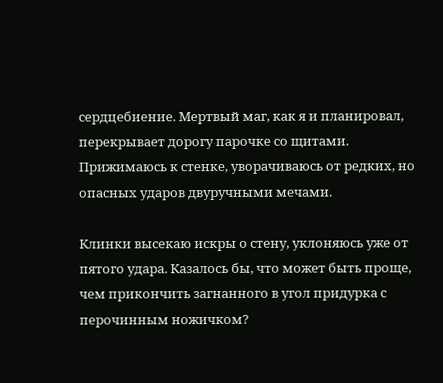сердцебиение. Мертвый маг, как я и планировал, перекрывает дорогу парочке со щитами. Прижимаюсь к стенке, уворачиваюсь от редких, но опасных ударов двуручными мечами.

Клинки высекаю искры о стену, уклоняюсь уже от пятого удара. Казалось бы, что может быть проще, чем прикончить загнанного в угол придурка с перочинным ножичком?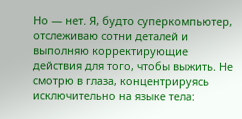Но — нет. Я, будто суперкомпьютер, отслеживаю сотни деталей и выполняю корректирующие действия для того, чтобы выжить. Не смотрю в глаза, концентрируясь исключительно на языке тела: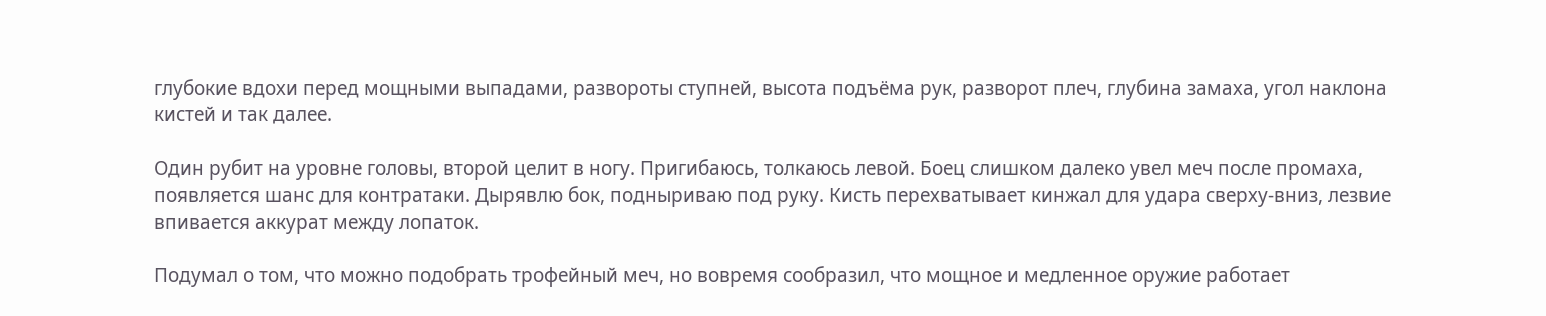глубокие вдохи перед мощными выпадами, развороты ступней, высота подъёма рук, разворот плеч, глубина замаха, угол наклона кистей и так далее.

Один рубит на уровне головы, второй целит в ногу. Пригибаюсь, толкаюсь левой. Боец слишком далеко увел меч после промаха, появляется шанс для контратаки. Дырявлю бок, подныриваю под руку. Кисть перехватывает кинжал для удара сверху-вниз, лезвие впивается аккурат между лопаток.

Подумал о том, что можно подобрать трофейный меч, но вовремя сообразил, что мощное и медленное оружие работает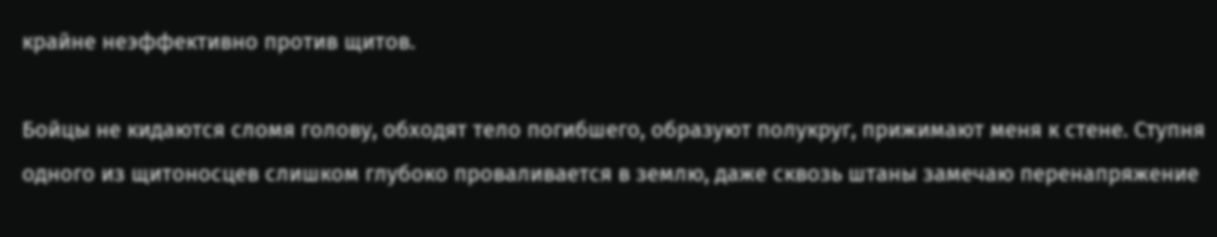крайне неэффективно против щитов.

Бойцы не кидаются сломя голову, обходят тело погибшего, образуют полукруг, прижимают меня к стене. Ступня одного из щитоносцев слишком глубоко проваливается в землю, даже сквозь штаны замечаю перенапряжение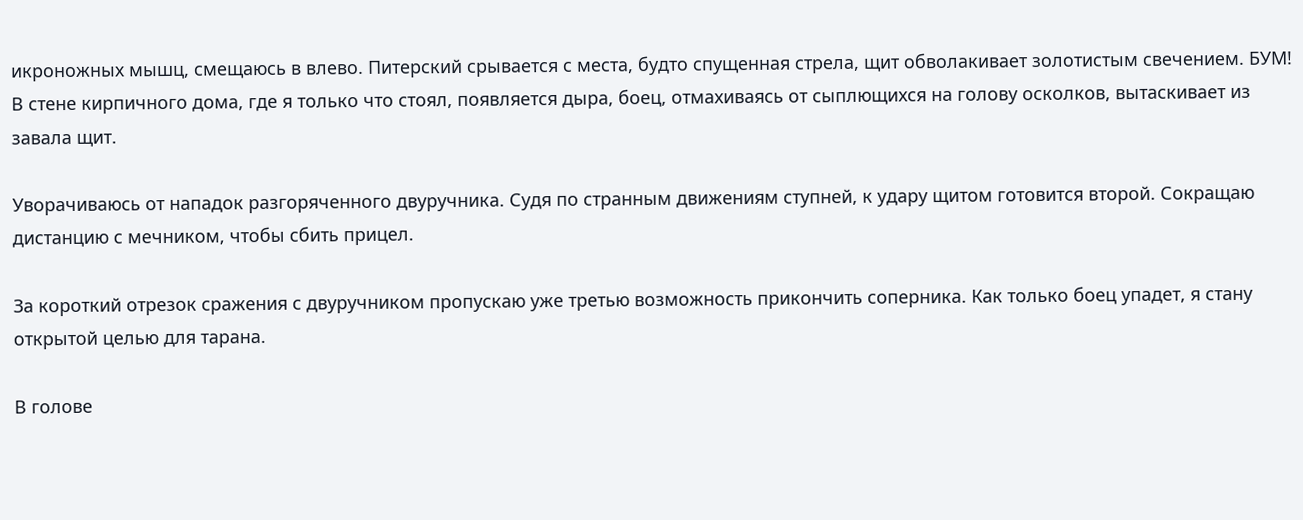икроножных мышц, смещаюсь в влево. Питерский срывается с места, будто спущенная стрела, щит обволакивает золотистым свечением. БУМ! В стене кирпичного дома, где я только что стоял, появляется дыра, боец, отмахиваясь от сыплющихся на голову осколков, вытаскивает из завала щит.

Уворачиваюсь от нападок разгоряченного двуручника. Судя по странным движениям ступней, к удару щитом готовится второй. Сокращаю дистанцию с мечником, чтобы сбить прицел.

За короткий отрезок сражения с двуручником пропускаю уже третью возможность прикончить соперника. Как только боец упадет, я стану открытой целью для тарана.

В голове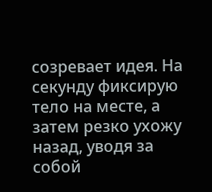созревает идея. На секунду фиксирую тело на месте, а затем резко ухожу назад, уводя за собой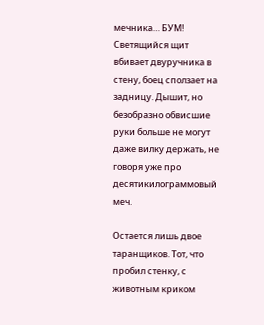мечника… БУМ! Светящийся щит вбивает двуручника в стену, боец сползает на задницу. Дышит, но безобразно обвисшие руки больше не могут даже вилку держать, не говоря уже про десятикилограммовый меч.

Остается лишь двое таранщиков. Тот, что пробил стенку, с животным криком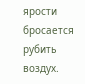ярости бросается рубить воздух.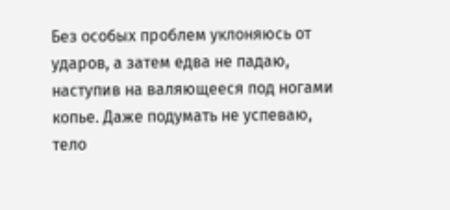Без особых проблем уклоняюсь от ударов, а затем едва не падаю, наступив на валяющееся под ногами копье. Даже подумать не успеваю, тело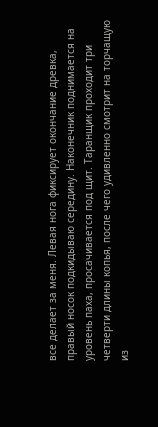все делает за меня. Левая нога фиксирует окончание древка, правый носок подкидываю середину. Наконечник поднимается на уровень паха, просачивается под щит. Таранщик проходит три четверти длины копья, после чего удивленно смотрит на торчащую из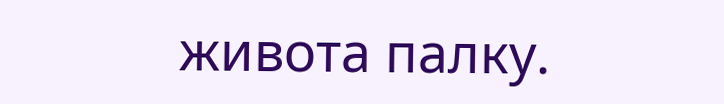живота палку.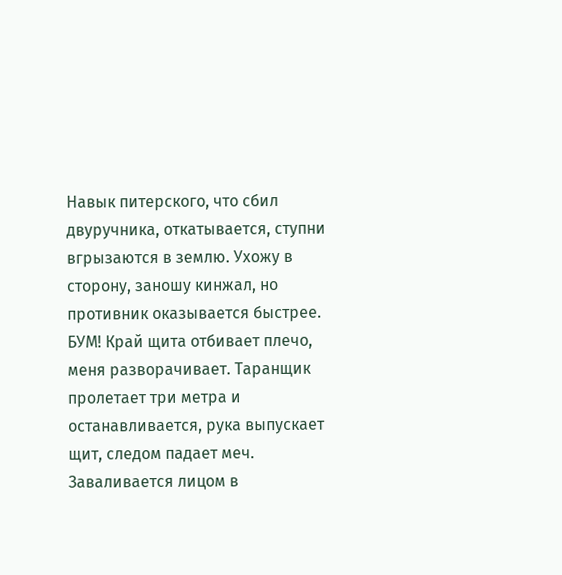Навык питерского, что сбил двуручника, откатывается, ступни вгрызаются в землю. Ухожу в сторону, заношу кинжал, но противник оказывается быстрее. БУМ! Край щита отбивает плечо, меня разворачивает. Таранщик пролетает три метра и останавливается, рука выпускает щит, следом падает меч. Заваливается лицом в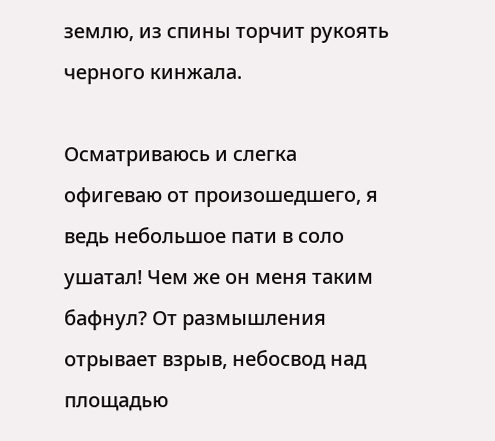землю, из спины торчит рукоять черного кинжала.

Осматриваюсь и слегка офигеваю от произошедшего, я ведь небольшое пати в соло ушатал! Чем же он меня таким бафнул? От размышления отрывает взрыв, небосвод над площадью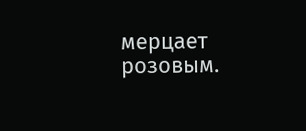мерцает розовым.